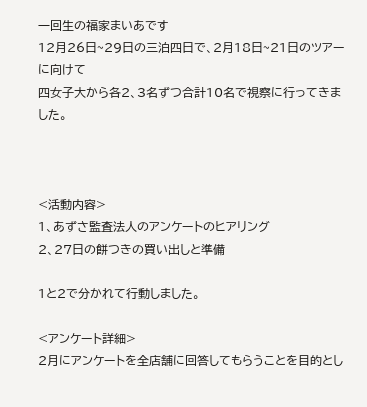一回生の福家まいあです
12月26日~29日の三泊四日で、2月18日~21日のツアーに向けて
四女子大から各2、3名ずつ合計10名で視察に行ってきました。



<活動内容>
1、あずさ監査法人のアンケートのヒアリング
2、27日の餅つきの買い出しと準備

1と2で分かれて行動しました。

<アンケート詳細>
2月にアンケートを全店舗に回答してもらうことを目的とし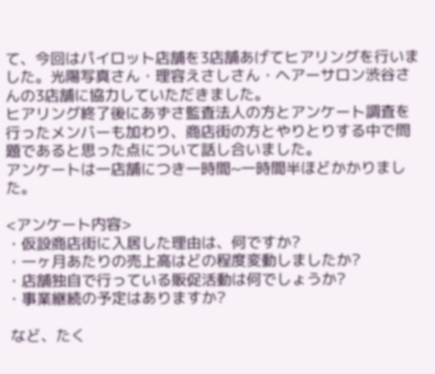て、今回はパイロット店舗を3店舗あげてヒアリングを行いました。光陽写真さん・理容えさしさん・ヘアーサロン渋谷さんの3店舗に協力していただきました。
ヒアリング終了後にあずさ監査法人の方とアンケート調査を行ったメンバーも加わり、商店街の方とやりとりする中で問題であると思った点について話し合いました。
アンケートは一店舗につき一時間~一時間半ほどかかりました。

<アンケート内容>
・仮設商店街に入居した理由は、何ですか?
・一ヶ月あたりの売上高はどの程度変動しましたか?
・店舗独自で行っている販促活動は何でしょうか?
・事業継続の予定はありますか?

 など、たく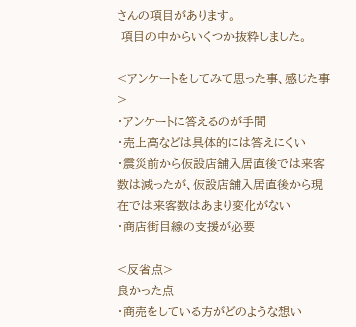さんの項目があります。
 項目の中からいくつか抜粋しました。

<アンケートをしてみて思った事、感じた事>
・アンケートに答えるのが手間
・売上高などは具体的には答えにくい
・震災前から仮設店舗入居直後では来客数は減ったが、仮設店舗入居直後から現在では来客数はあまり変化がない
・商店街目線の支援が必要

<反省点>
良かった点
・商売をしている方がどのような想い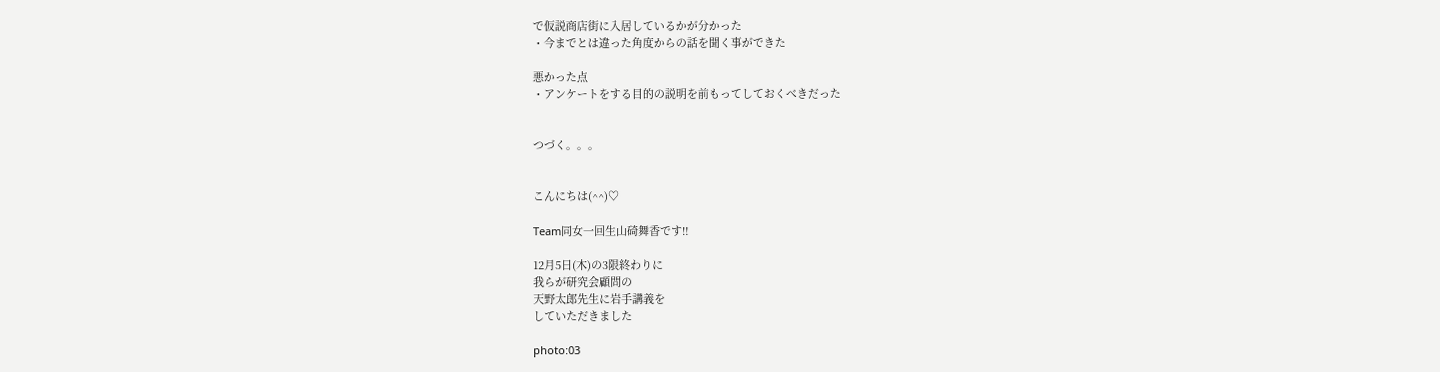で仮説商店街に入居しているかが分かった
・今までとは違った角度からの話を聞く事ができた

悪かった点
・アンケートをする目的の説明を前もってしておくべきだった


つづく。。。


こんにちは(^^)♡

Team同女一回生山碕舞香です‼

12月5日(木)の3限終わりに
我らが研究会顧問の
天野太郎先生に岩手講義を
していただきました

photo:03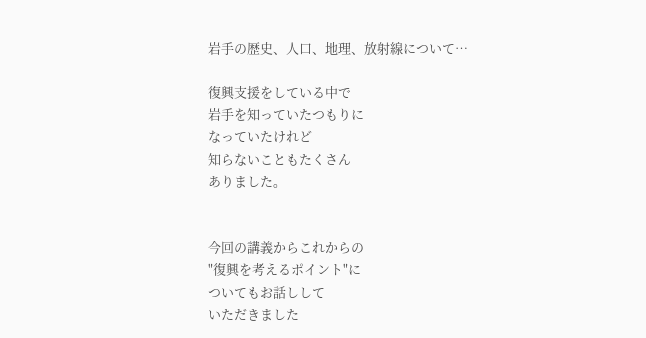岩手の歴史、人口、地理、放射線について…

復興支援をしている中で
岩手を知っていたつもりに
なっていたけれど
知らないこともたくさん
ありました。


今回の講義からこれからの
"復興を考えるポイント"に
ついてもお話しして
いただきました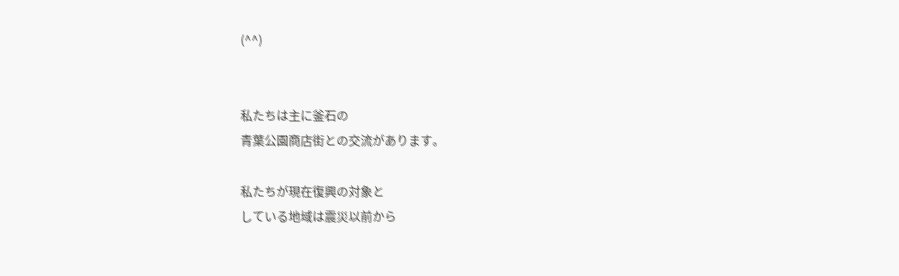(^^)


私たちは主に釜石の
青葉公園商店街との交流があります。

私たちが現在復興の対象と
している地域は震災以前から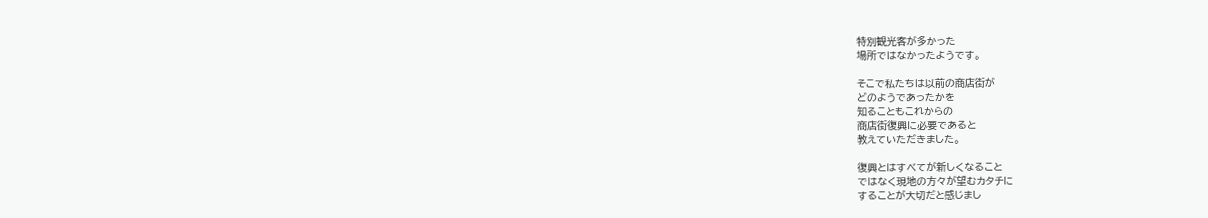特別観光客が多かった
場所ではなかったようです。

そこで私たちは以前の商店街が
どのようであったかを
知ることもこれからの
商店街復興に必要であると
教えていただきました。

復興とはすべてが新しくなること
ではなく現地の方々が望むカタチに
することが大切だと感じまし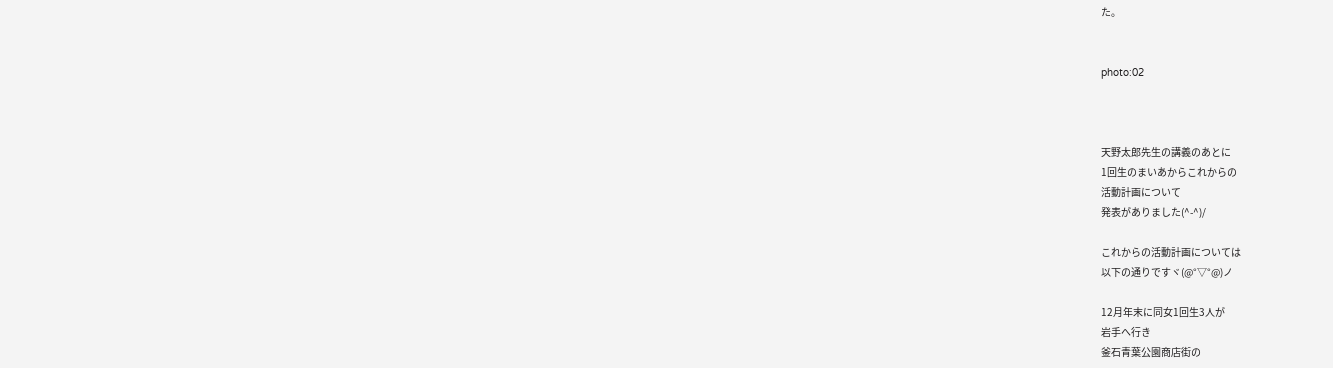た。


photo:02



天野太郎先生の講義のあとに
1回生のまいあからこれからの
活動計画について
発表がありました(^-^)/

これからの活動計画については
以下の通りですヾ(@°▽°@)ノ

12月年末に同女1回生3人が
岩手へ行き
釜石青葉公園商店街の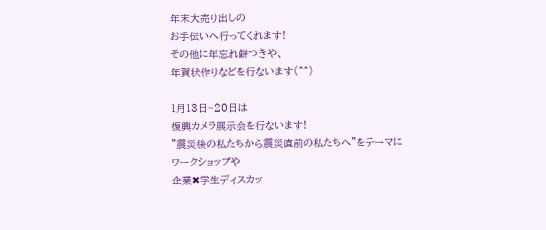年末大売り出しの
お手伝いへ行ってくれます!
その他に年忘れ餅つきや、
年賀状作りなどを行ないます(^^)

1月13日~20日は
復興カメラ展示会を行ないます!
"震災後の私たちから震災直前の私たちへ"をテーマに
ワークショップや
企業✖学生ディスカッ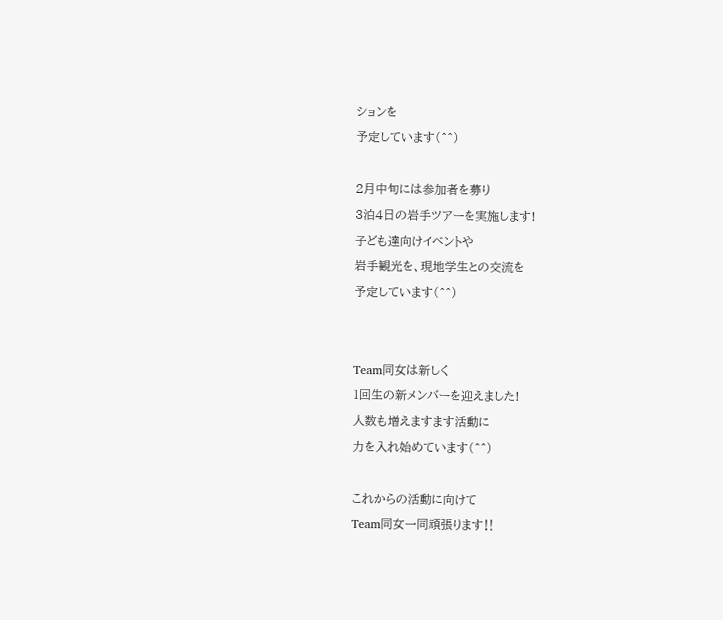ションを
予定しています(^^)

2月中旬には参加者を募り
3泊4日の岩手ツアーを実施します!
子ども達向けイベントや
岩手観光を、現地学生との交流を
予定しています(^^)


Team同女は新しく
1回生の新メンバーを迎えました!
人数も増えますます活動に
力を入れ始めています(^^)

これからの活動に向けて
Team同女一同頑張ります‼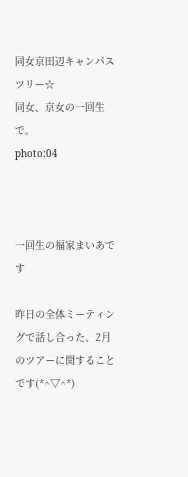同女京田辺キャンパスツリー☆
同女、京女の一回生で。
photo:04



一回生の福家まいあです

昨日の全体ミーティングで話し合った、2月のツアーに関することです(*^▽^*)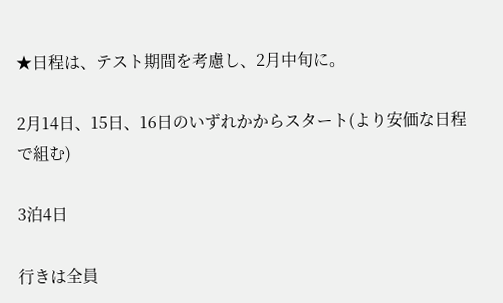★日程は、テスト期間を考慮し、2月中旬に。

2月14日、15日、16日のいずれかからスタート(より安価な日程で組む)

3泊4日

行きは全員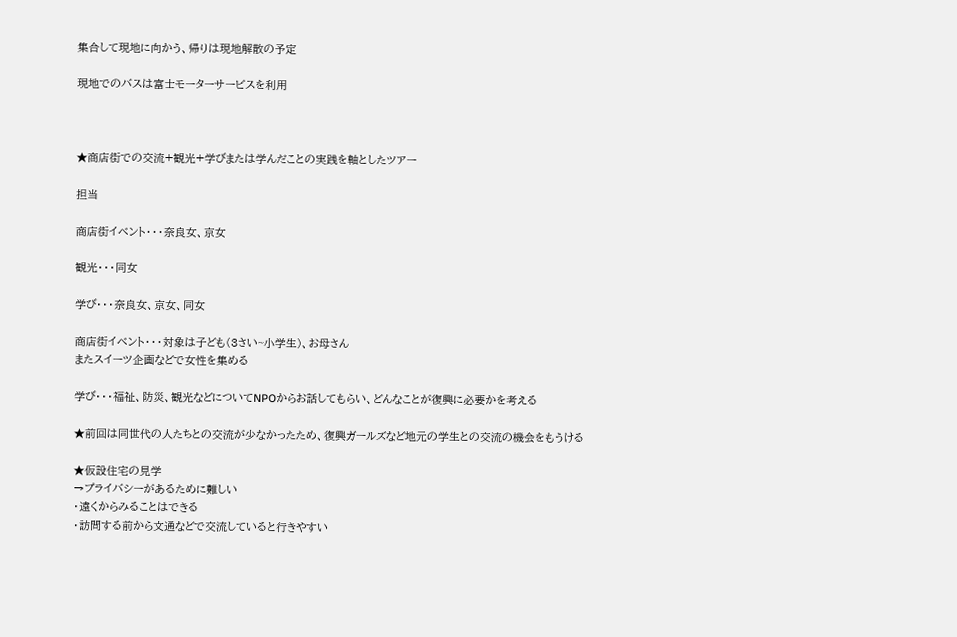集合して現地に向かう、帰りは現地解散の予定

現地でのバスは富士モーターサービスを利用



★商店街での交流+観光+学びまたは学んだことの実践を軸としたツアー

担当

商店街イベント・・・奈良女、京女

観光・・・同女

学び・・・奈良女、京女、同女

商店街イベント・・・対象は子ども(3さい~小学生)、お母さん
またスイーツ企画などで女性を集める

学び・・・福祉、防災、観光などについてNPOからお話してもらい、どんなことが復興に必要かを考える

★前回は同世代の人たちとの交流が少なかったため、復興ガールズなど地元の学生との交流の機会をもうける

★仮設住宅の見学
→プライバシーがあるために難しい
・遠くからみることはできる
・訪問する前から文通などで交流していると行きやすい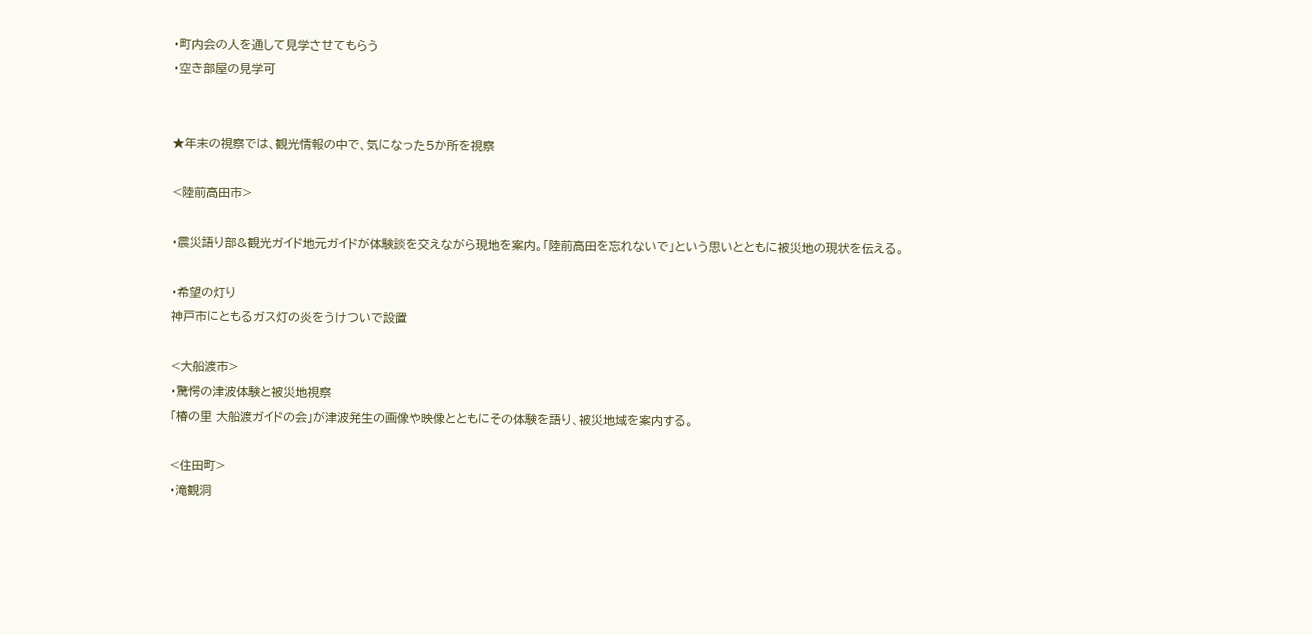・町内会の人を通して見学させてもらう
・空き部屋の見学可


★年末の視察では、観光情報の中で、気になった5か所を視察

<陸前高田市>

・震災語り部&観光ガイド地元ガイドが体験談を交えながら現地を案内。「陸前高田を忘れないで」という思いとともに被災地の現状を伝える。

・希望の灯り
神戸市にともるガス灯の炎をうけついで設置

<大船渡市>
・驚愕の津波体験と被災地視察
「椿の里 大船渡ガイドの会」が津波発生の画像や映像とともにその体験を語り、被災地域を案内する。

<住田町>
・滝観洞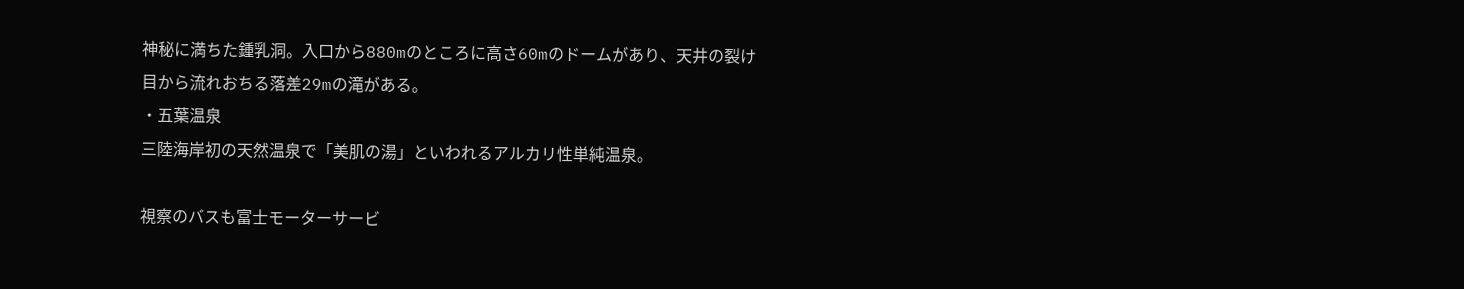神秘に満ちた鍾乳洞。入口から880mのところに高さ60mのドームがあり、天井の裂け目から流れおちる落差29mの滝がある。
・五葉温泉
三陸海岸初の天然温泉で「美肌の湯」といわれるアルカリ性単純温泉。

視察のバスも富士モーターサービ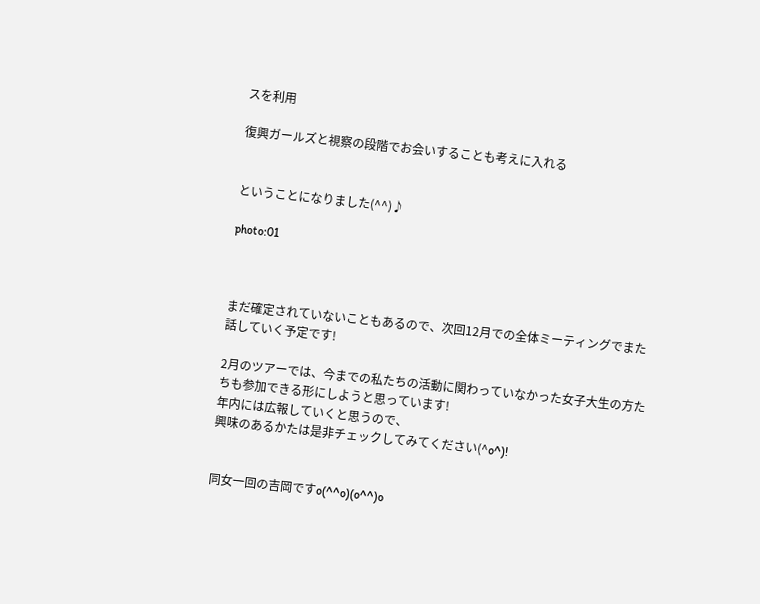スを利用

復興ガールズと視察の段階でお会いすることも考えに入れる


ということになりました(^^)♪

photo:01



まだ確定されていないこともあるので、次回12月での全体ミーティングでまた話していく予定です!

2月のツアーでは、今までの私たちの活動に関わっていなかった女子大生の方たちも参加できる形にしようと思っています!
年内には広報していくと思うので、
興味のあるかたは是非チェックしてみてください(^o^)!


同女一回の吉岡ですo(^^o)(o^^)o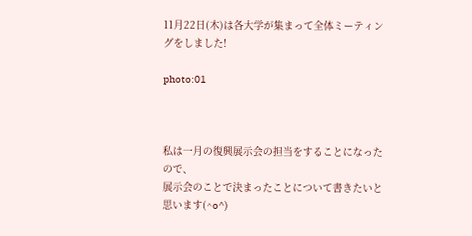11月22日(木)は各大学が集まって全体ミーティングをしました!

photo:01



私は一月の復興展示会の担当をすることになったので、
展示会のことで決まったことについて書きたいと思います(^o^)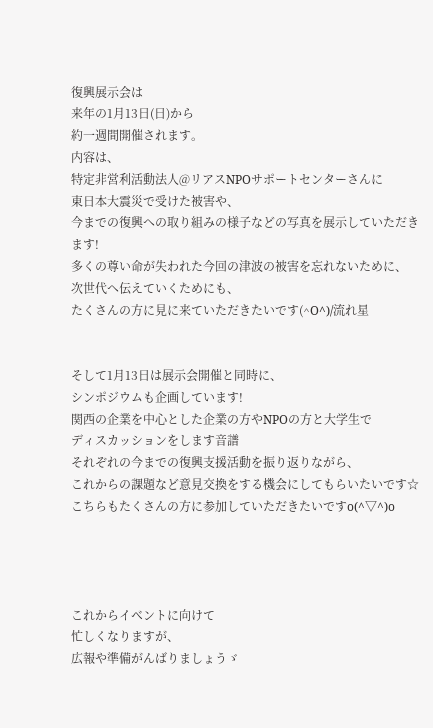復興展示会は
来年の1月13日(日)から
約一週間開催されます。
内容は、
特定非営利活動法人@リアスNPOサポートセンターさんに
東日本大震災で受けた被害や、
今までの復興への取り組みの様子などの写真を展示していただきます!
多くの尊い命が失われた今回の津波の被害を忘れないために、
次世代へ伝えていくためにも、
たくさんの方に見に来ていただきたいです(^O^)/流れ星


そして1月13日は展示会開催と同時に、
シンポジウムも企画しています!
関西の企業を中心とした企業の方やNPOの方と大学生で
ディスカッションをします音譜
それぞれの今までの復興支援活動を振り返りながら、
これからの課題など意見交換をする機会にしてもらいたいです☆
こちらもたくさんの方に参加していただきたいですo(^▽^)o




これからイベントに向けて
忙しくなりますが、
広報や準備がんばりましょうゞ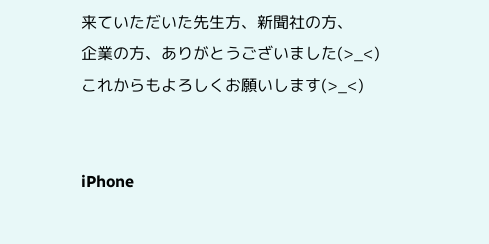来ていただいた先生方、新聞社の方、
企業の方、ありがとうございました(>_<)
これからもよろしくお願いします(>_<)


iPhone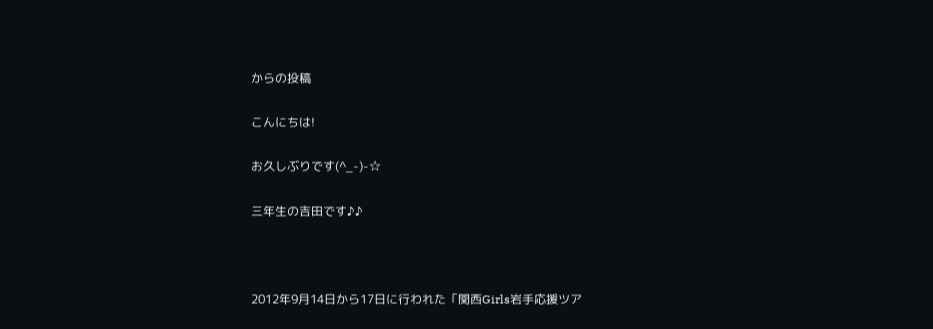からの投稿

こんにちは!

お久しぶりです(^_-)-☆

三年生の吉田です♪♪



2012年9月14日から17日に行われた「関西Girls岩手応援ツア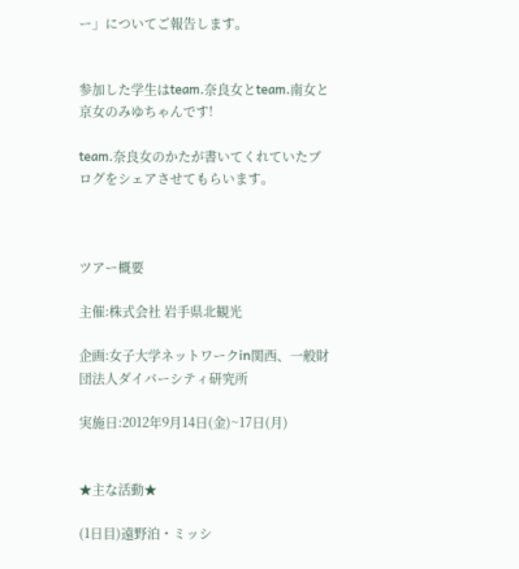ー」についてご報告します。


参加した学生はteam.奈良女とteam.南女と京女のみゆちゃんです!

team.奈良女のかたが書いてくれていたブログをシェアさせてもらいます。



ツアー概要

主催:株式会社 岩手県北観光

企画:女子大学ネットワークin関西、一般財団法人ダイバーシティ研究所

実施日:2012年9月14日(金)~17日(月)


★主な活動★

(1日目)遠野泊・ミッシ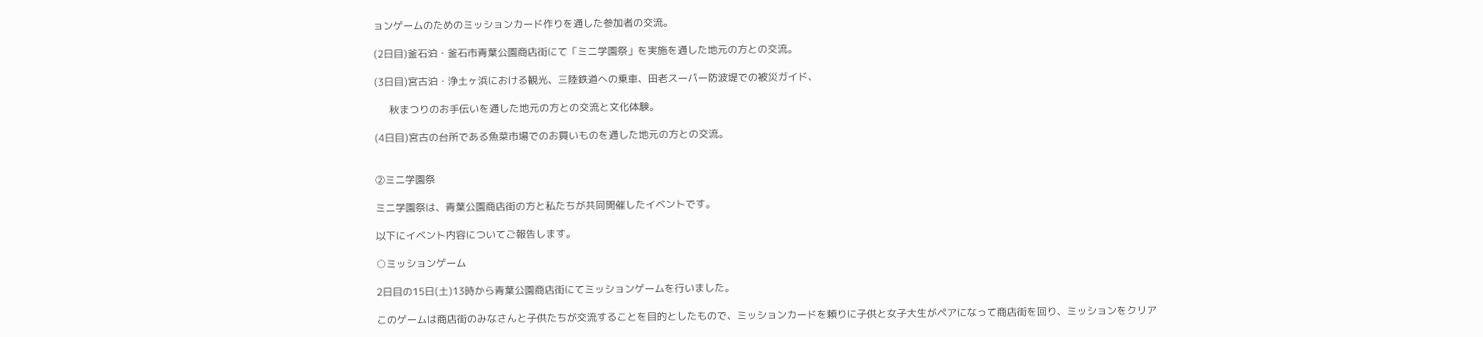ョンゲームのためのミッションカード作りを通した参加者の交流。

(2日目)釜石泊・釜石市青葉公園商店街にて「ミニ学園祭」を実施を通した地元の方との交流。

(3日目)宮古泊・浄土ヶ浜における観光、三陸鉄道への乗車、田老スーパー防波堤での被災ガイド、

     秋まつりのお手伝いを通した地元の方との交流と文化体験。

(4日目)宮古の台所である魚菜市場でのお買いものを通した地元の方との交流。


②ミニ学園祭

ミニ学園祭は、青葉公園商店街の方と私たちが共同開催したイベントです。

以下にイベント内容についてご報告します。

○ミッションゲーム

2日目の15日(土)13時から青葉公園商店街にてミッションゲームを行いました。

このゲームは商店街のみなさんと子供たちが交流することを目的としたもので、ミッションカードを頼りに子供と女子大生がペアになって商店街を回り、ミッションをクリア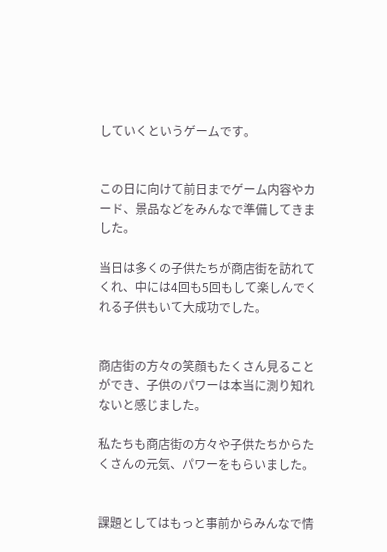していくというゲームです。


この日に向けて前日までゲーム内容やカード、景品などをみんなで準備してきました。

当日は多くの子供たちが商店街を訪れてくれ、中には4回も5回もして楽しんでくれる子供もいて大成功でした。


商店街の方々の笑顔もたくさん見ることができ、子供のパワーは本当に測り知れないと感じました。

私たちも商店街の方々や子供たちからたくさんの元気、パワーをもらいました。


課題としてはもっと事前からみんなで情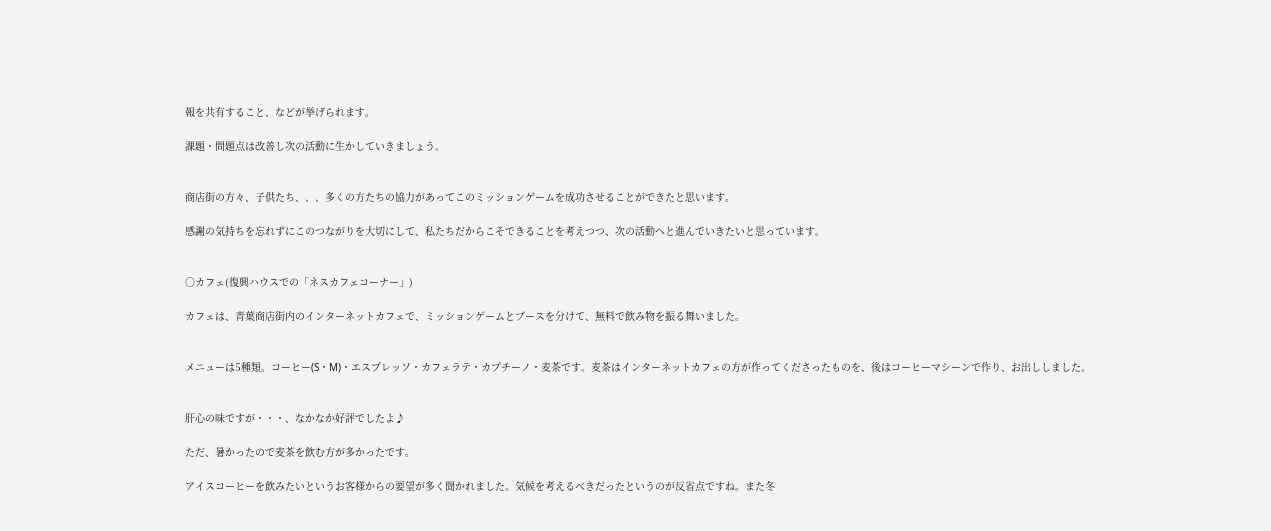報を共有すること、などが挙げられます。

課題・問題点は改善し次の活動に生かしていきましょう。


商店街の方々、子供たち、、、多くの方たちの協力があってこのミッションゲームを成功させることができたと思います。

感謝の気持ちを忘れずにこのつながりを大切にして、私たちだからこそできることを考えつつ、次の活動へと進んでいきたいと思っています。


○カフェ(復興ハウスでの「ネスカフェコーナー」)

カフェは、青葉商店街内のインターネットカフェで、ミッションゲームとブースを分けて、無料で飲み物を振る舞いました。


メニューは5種類。コーヒー(S・M)・エスプレッソ・カフェラテ・カプチーノ・麦茶です。麦茶はインターネットカフェの方が作ってくださったものを、後はコーヒーマシーンで作り、お出ししました。


肝心の味ですが・・・、なかなか好評でしたよ♪

ただ、暑かったので麦茶を飲む方が多かったです。

アイスコーヒーを飲みたいというお客様からの要望が多く聞かれました。気候を考えるべきだったというのが反省点ですね。また冬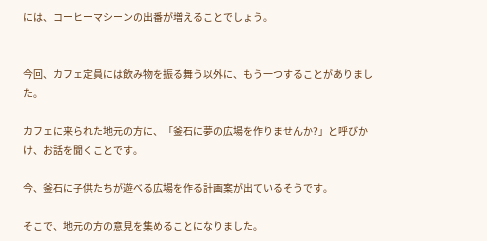には、コーヒーマシーンの出番が増えることでしょう。


今回、カフェ定員には飲み物を振る舞う以外に、もう一つすることがありました。

カフェに来られた地元の方に、「釜石に夢の広場を作りませんか?」と呼びかけ、お話を聞くことです。

今、釜石に子供たちが遊べる広場を作る計画案が出ているそうです。

そこで、地元の方の意見を集めることになりました。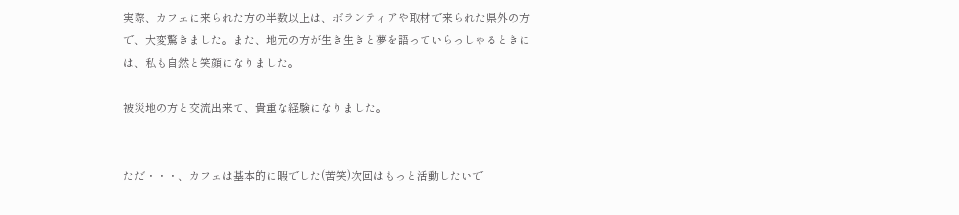実際、カフェに来られた方の半数以上は、ボランティアや取材で来られた県外の方で、大変驚きました。また、地元の方が生き生きと夢を語っていらっしゃるときには、私も自然と笑顔になりました。

被災地の方と交流出来て、貴重な経験になりました。


ただ・・・、カフェは基本的に暇でした(苦笑)次回はもっと活動したいで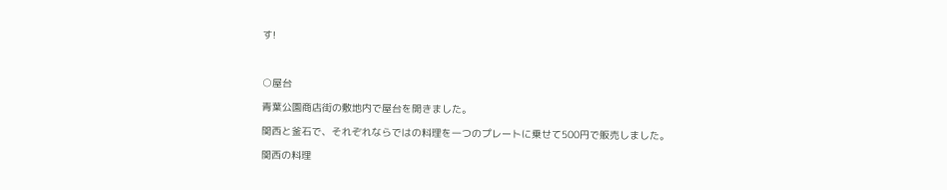す!



○屋台

青葉公園商店街の敷地内で屋台を開きました。

関西と釜石で、それぞれならではの料理を一つのプレートに乗せて500円で販売しました。

関西の料理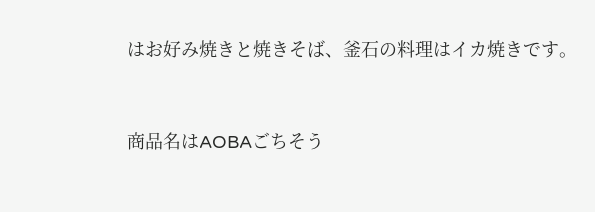はお好み焼きと焼きそば、釜石の料理はイカ焼きです。


商品名はAOBAごちそう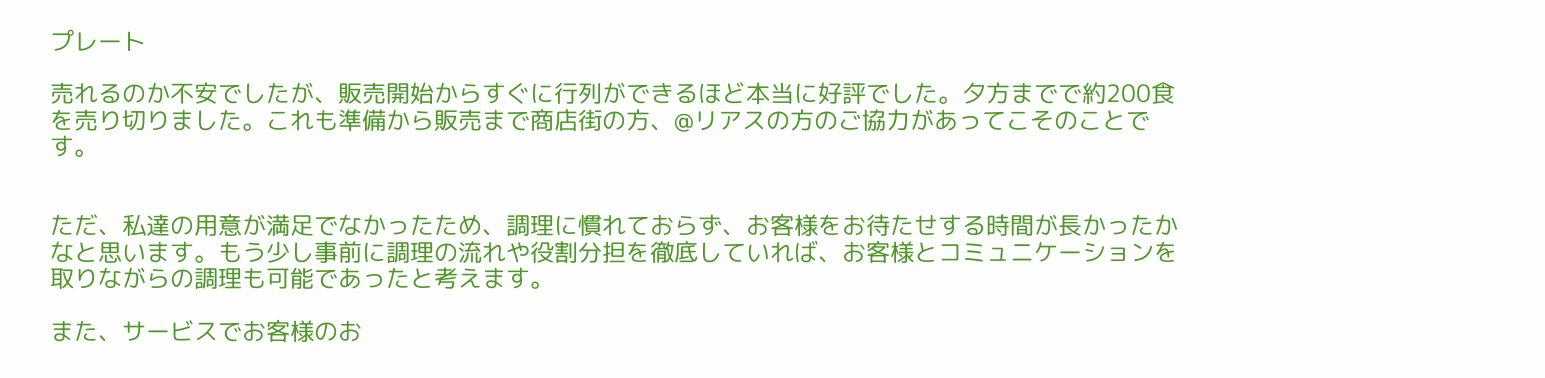プレート

売れるのか不安でしたが、販売開始からすぐに行列ができるほど本当に好評でした。夕方までで約200食を売り切りました。これも準備から販売まで商店街の方、@リアスの方のご協力があってこそのことです。


ただ、私達の用意が満足でなかったため、調理に慣れておらず、お客様をお待たせする時間が長かったかなと思います。もう少し事前に調理の流れや役割分担を徹底していれば、お客様とコミュニケーションを取りながらの調理も可能であったと考えます。

また、サービスでお客様のお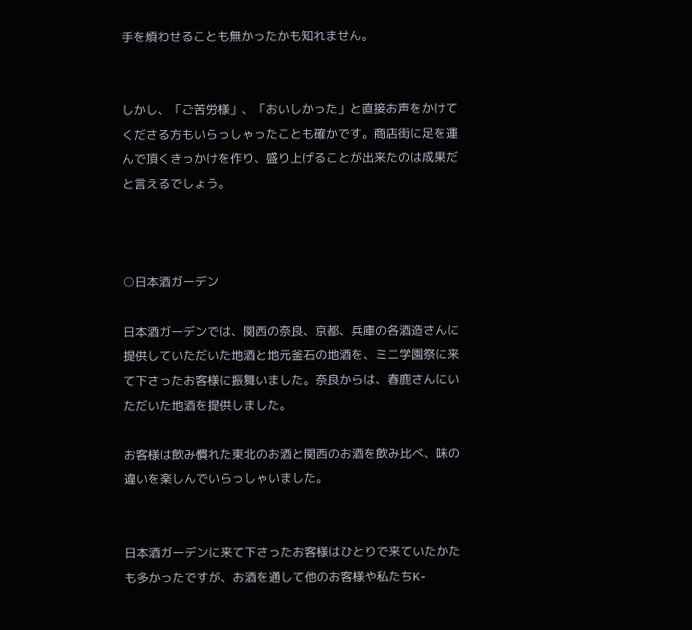手を煩わせることも無かったかも知れません。


しかし、「ご苦労様」、「おいしかった」と直接お声をかけてくださる方もいらっしゃったことも確かです。商店街に足を運んで頂くきっかけを作り、盛り上げることが出来たのは成果だと言えるでしょう。



○日本酒ガーデン

日本酒ガーデンでは、関西の奈良、京都、兵庫の各酒造さんに提供していただいた地酒と地元釜石の地酒を、ミニ学園祭に来て下さったお客様に振舞いました。奈良からは、春鹿さんにいただいた地酒を提供しました。

お客様は飲み慣れた東北のお酒と関西のお酒を飲み比べ、味の違いを楽しんでいらっしゃいました。


日本酒ガーデンに来て下さったお客様はひとりで来ていたかたも多かったですが、お酒を通して他のお客様や私たちK-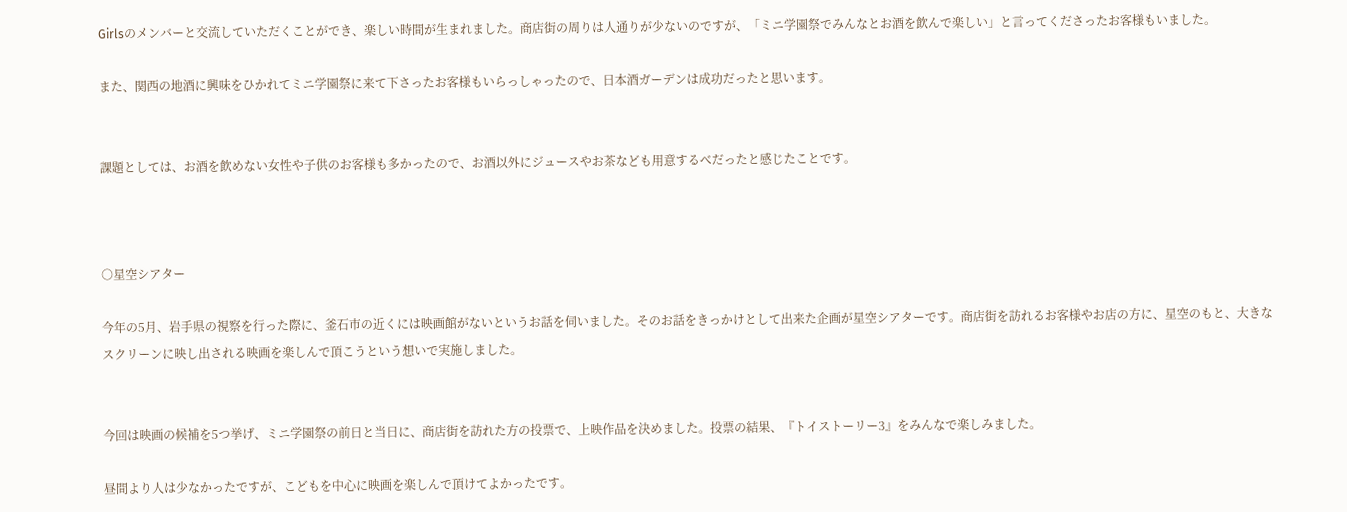Girlsのメンバーと交流していただくことができ、楽しい時間が生まれました。商店街の周りは人通りが少ないのですが、「ミニ学園祭でみんなとお酒を飲んで楽しい」と言ってくださったお客様もいました。

また、関西の地酒に興味をひかれてミニ学園祭に来て下さったお客様もいらっしゃったので、日本酒ガーデンは成功だったと思います。


課題としては、お酒を飲めない女性や子供のお客様も多かったので、お酒以外にジュースやお茶なども用意するべだったと感じたことです。



○星空シアター

今年の5月、岩手県の視察を行った際に、釜石市の近くには映画館がないというお話を伺いました。そのお話をきっかけとして出来た企画が星空シアターです。商店街を訪れるお客様やお店の方に、星空のもと、大きなスクリーンに映し出される映画を楽しんで頂こうという想いで実施しました。


今回は映画の候補を5つ挙げ、ミニ学園祭の前日と当日に、商店街を訪れた方の投票で、上映作品を決めました。投票の結果、『トイストーリー3』をみんなで楽しみました。

昼間より人は少なかったですが、こどもを中心に映画を楽しんで頂けてよかったです。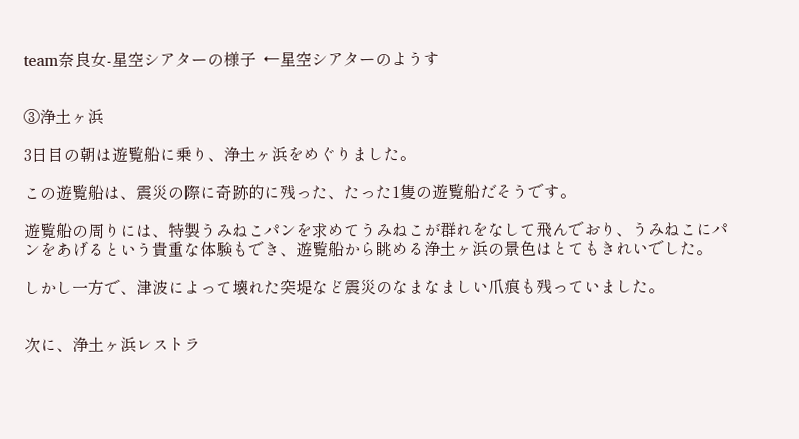team奈良女-星空シアターの様子  ←星空シアターのようす


③浄土ヶ浜

3日目の朝は遊覧船に乗り、浄土ヶ浜をめぐりました。

この遊覧船は、震災の際に奇跡的に残った、たった1隻の遊覧船だそうです。

遊覧船の周りには、特製うみねこパンを求めてうみねこが群れをなして飛んでおり、うみねこにパンをあげるという貴重な体験もでき、遊覧船から眺める浄土ヶ浜の景色はとてもきれいでした。

しかし一方で、津波によって壊れた突堤など震災のなまなましい爪痕も残っていました。


次に、浄土ヶ浜レストラ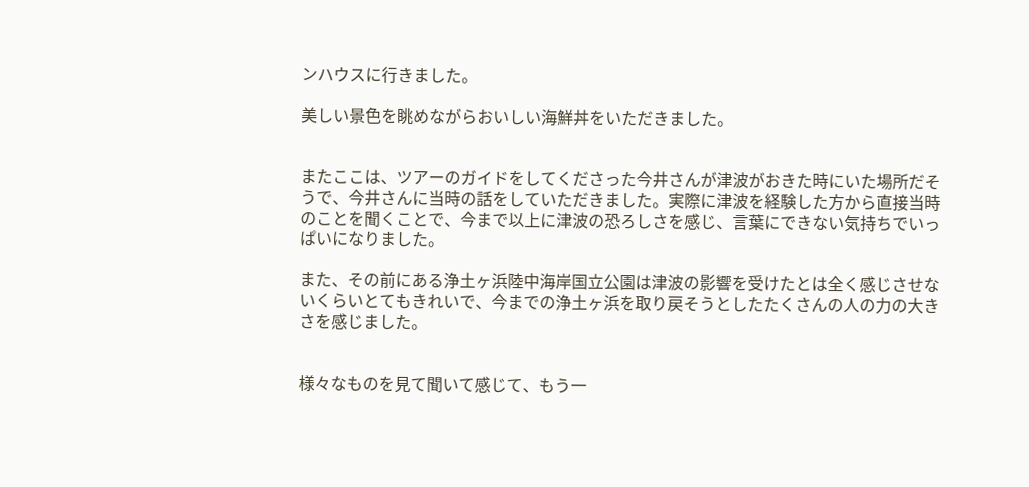ンハウスに行きました。

美しい景色を眺めながらおいしい海鮮丼をいただきました。


またここは、ツアーのガイドをしてくださった今井さんが津波がおきた時にいた場所だそうで、今井さんに当時の話をしていただきました。実際に津波を経験した方から直接当時のことを聞くことで、今まで以上に津波の恐ろしさを感じ、言葉にできない気持ちでいっぱいになりました。

また、その前にある浄土ヶ浜陸中海岸国立公園は津波の影響を受けたとは全く感じさせないくらいとてもきれいで、今までの浄土ヶ浜を取り戻そうとしたたくさんの人の力の大きさを感じました。


様々なものを見て聞いて感じて、もう一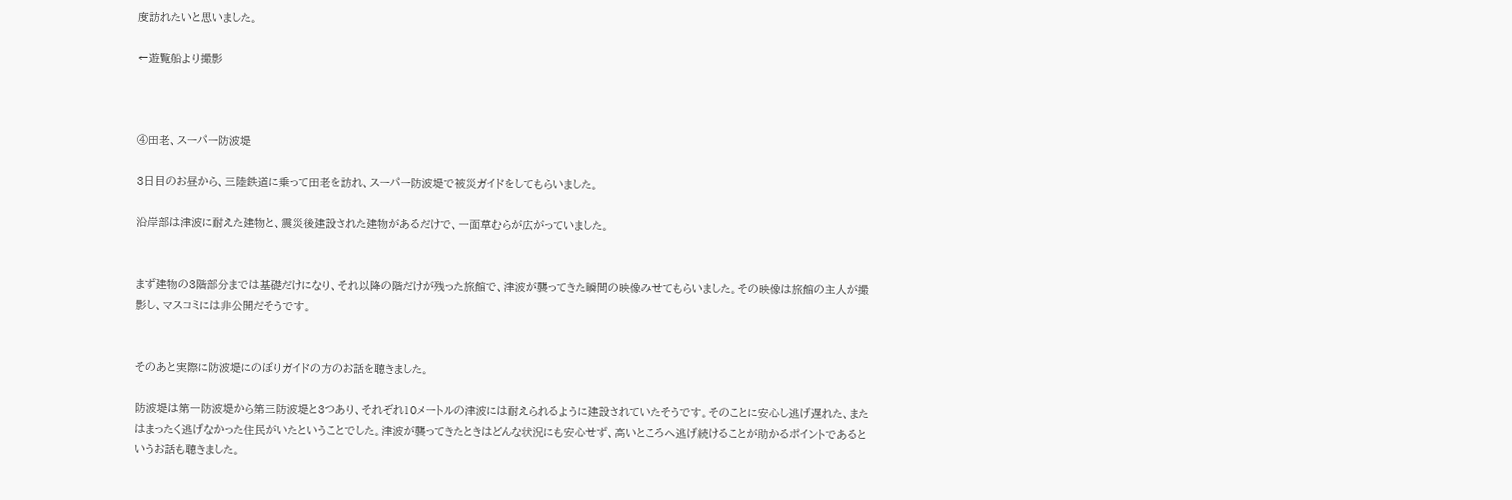度訪れたいと思いました。

←遊覧船より撮影



④田老、スーパー防波堤

3日目のお昼から、三陸鉄道に乗って田老を訪れ、スーパー防波堤で被災ガイドをしてもらいました。

沿岸部は津波に耐えた建物と、震災後建設された建物があるだけで、一面草むらが広がっていました。


まず建物の3階部分までは基礎だけになり、それ以降の階だけが残った旅館で、津波が襲ってきた瞬間の映像みせてもらいました。その映像は旅館の主人が撮影し、マスコミには非公開だそうです。


そのあと実際に防波堤にのぼりガイドの方のお話を聴きました。

防波堤は第一防波堤から第三防波堤と3つあり、それぞれ10メートルの津波には耐えられるように建設されていたそうです。そのことに安心し逃げ遅れた、またはまったく逃げなかった住民がいたということでした。津波が襲ってきたときはどんな状況にも安心せず、高いところへ逃げ続けることが助かるポイントであるというお話も聴きました。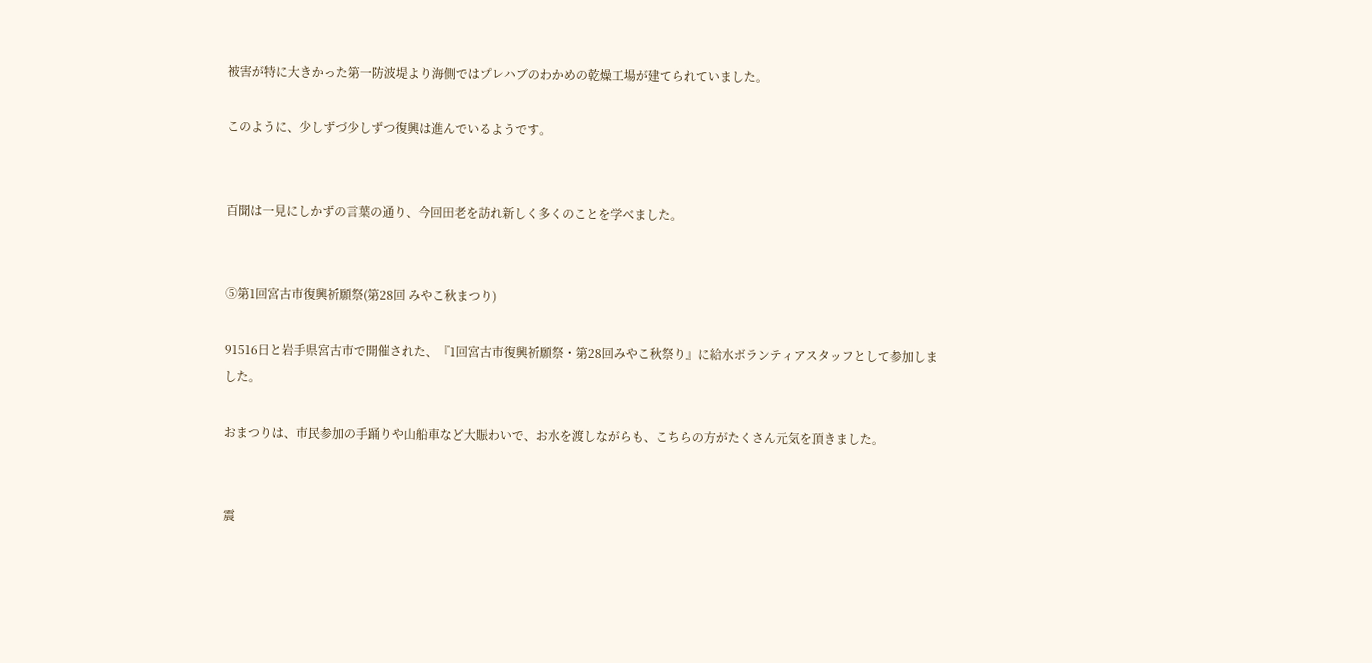被害が特に大きかった第一防波堤より海側ではプレハブのわかめの乾燥工場が建てられていました。

このように、少しずづ少しずつ復興は進んでいるようです。


百聞は一見にしかずの言葉の通り、今回田老を訪れ新しく多くのことを学べました。


⑤第1回宮古市復興祈願祭(第28回 みやこ秋まつり)

91516日と岩手県宮古市で開催された、『1回宮古市復興祈願祭・第28回みやこ秋祭り』に給水ボランティアスタッフとして参加しました。

おまつりは、市民参加の手踊りや山船車など大賑わいで、お水を渡しながらも、こちらの方がたくさん元気を頂きました。


震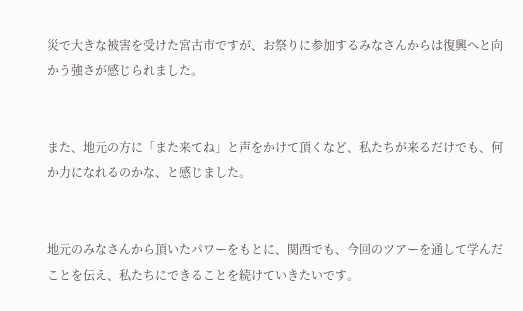災で大きな被害を受けた宮古市ですが、お祭りに参加するみなさんからは復興へと向かう強さが感じられました。


また、地元の方に「また来てね」と声をかけて頂くなど、私たちが来るだけでも、何か力になれるのかな、と感じました。


地元のみなさんから頂いたパワーをもとに、関西でも、今回のツアーを通して学んだことを伝え、私たちにできることを続けていきたいです。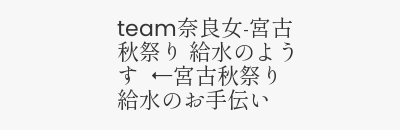team奈良女-宮古秋祭り 給水のようす  ←宮古秋祭り 給水のお手伝い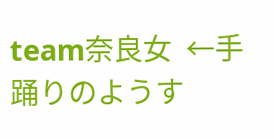team奈良女  ←手踊りのようす